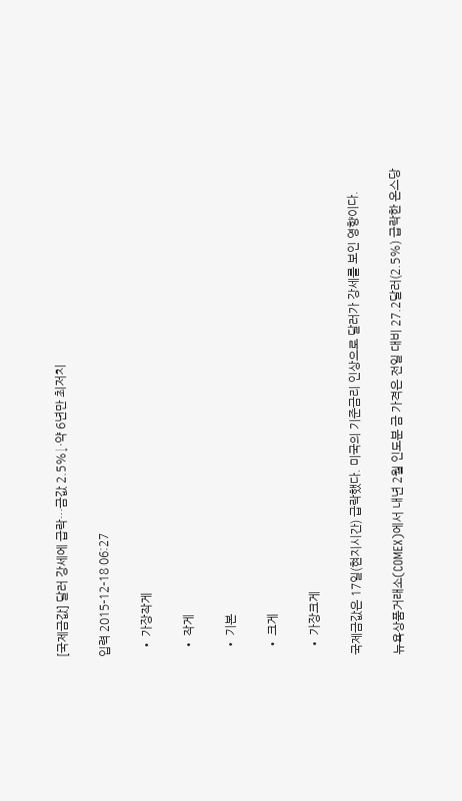[국제금값] 달러 강세에 급락…금값 2.5%↓·약 6년만 최저치

입력 2015-12-18 06:27

  • 가장작게

  • 작게

  • 기본

  • 크게

  • 가장크게

국제금값은 17일(현지시간) 급락했다. 미국의 기준금리 인상으로 달러가 강세를 보인 영향이다.

뉴욕상품거래소(COMEX)에서 내년 2월 인도분 금 가격은 전일 대비 27.2달러(2.5%) 급락한 온스당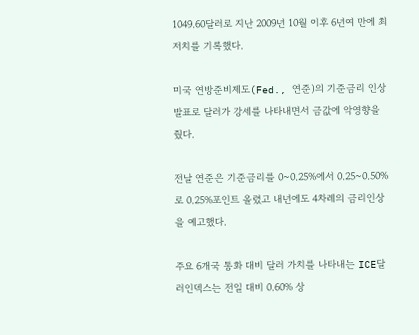1049.60달러로 지난 2009년 10월 이후 6년여 만에 최저치를 기록했다.

미국 연방준비제도(Fed., 연준)의 기준금리 인상 발표로 달러가 강세를 나타내면서 금값에 악영향을 줬다.

전날 연준은 기준금리를 0~0.25%에서 0.25~0.50%로 0.25%포인트 올렸고 내년에도 4차례의 금리인상을 예고했다.

주요 6개국 통화 대비 달러 가치를 나타내는 ICE달러인덱스는 전일 대비 0.60% 상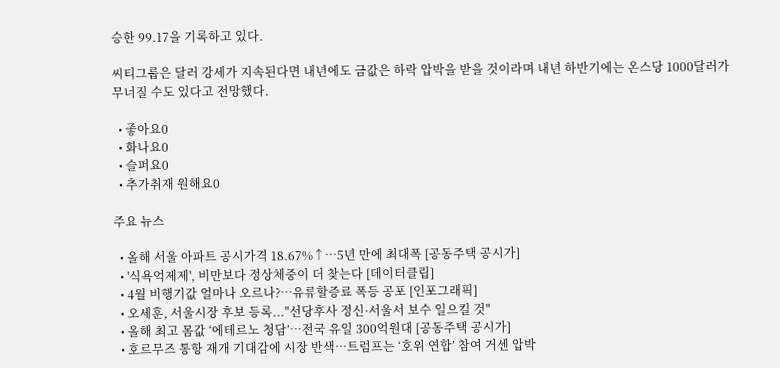승한 99.17을 기록하고 있다.

씨티그룹은 달러 강세가 지속된다면 내년에도 금값은 하락 압박을 받을 것이라며 내년 하반기에는 온스당 1000달러가 무너질 수도 있다고 전망했다.

  • 좋아요0
  • 화나요0
  • 슬퍼요0
  • 추가취재 원해요0

주요 뉴스

  • 올해 서울 아파트 공시가격 18.67%↑…5년 만에 최대폭 [공동주택 공시가]
  • '식욕억제제', 비만보다 정상체중이 더 찾는다 [데이터클립]
  • 4월 비행기값 얼마나 오르나?…유류할증료 폭등 공포 [인포그래픽]
  • 오세훈, 서울시장 후보 등록..."선당후사 정신·서울서 보수 일으킬 것"
  • 올해 최고 몸값 ‘에테르노 청담’⋯전국 유일 300억원대 [공동주택 공시가]
  • 호르무즈 통항 재개 기대감에 시장 반색…트럼프는 ‘호위 연합’ 참여 거센 압박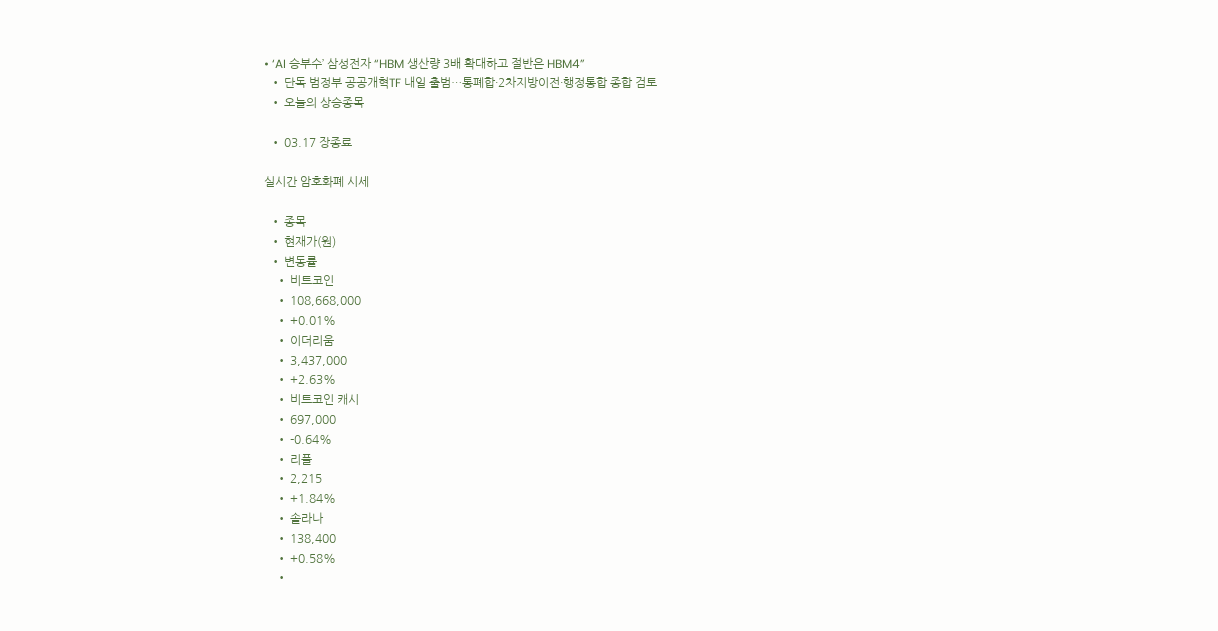• ‘AI 승부수’ 삼성전자 “HBM 생산량 3배 확대하고 절반은 HBM4”
  • 단독 범정부 공공개혁TF 내일 출범…통폐합·2차지방이전·행정통합 종합 검토
  • 오늘의 상승종목

  • 03.17 장종료

실시간 암호화폐 시세

  • 종목
  • 현재가(원)
  • 변동률
    • 비트코인
    • 108,668,000
    • +0.01%
    • 이더리움
    • 3,437,000
    • +2.63%
    • 비트코인 캐시
    • 697,000
    • -0.64%
    • 리플
    • 2,215
    • +1.84%
    • 솔라나
    • 138,400
    • +0.58%
    •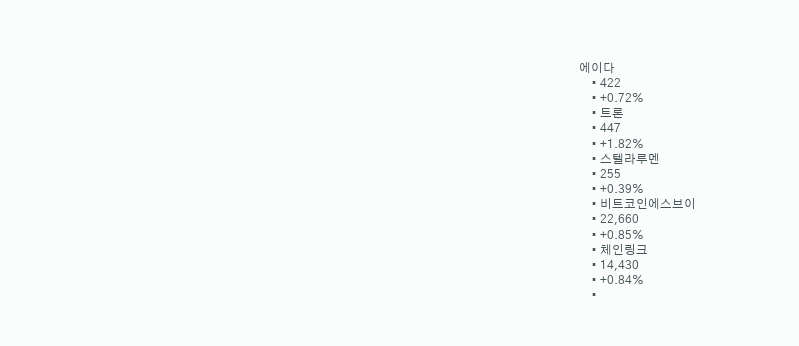에이다
    • 422
    • +0.72%
    • 트론
    • 447
    • +1.82%
    • 스텔라루멘
    • 255
    • +0.39%
    • 비트코인에스브이
    • 22,660
    • +0.85%
    • 체인링크
    • 14,430
    • +0.84%
    •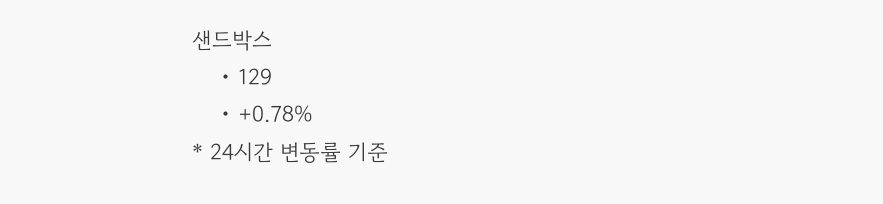샌드박스
    • 129
    • +0.78%
* 24시간 변동률 기준